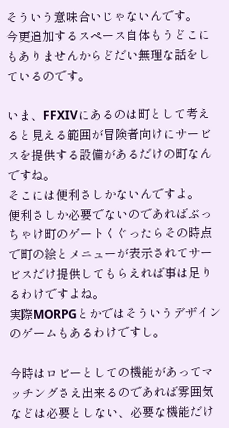そういう意味合いじゃないんです。
今更追加するスペース自体もうどこにもありませんからどだい無理な話をしているのです。

いま、FFXIVにあるのは町として考えると見える範囲が冒険者向けにサービスを提供する設備があるだけの町なんですね。
そこには便利さしかないんですよ。
便利さしか必要でないのであればぶっちゃけ町のゲートくぐったらその時点で町の絵とメニューが表示されてサービスだけ提供してもらえれば事は足りるわけですよね。
実際MORPGとかではそういうデザインのゲームもあるわけですし。

今時はロビーとしての機能があってマッチングさえ出来るのであれば雰囲気などは必要としない、必要な機能だけ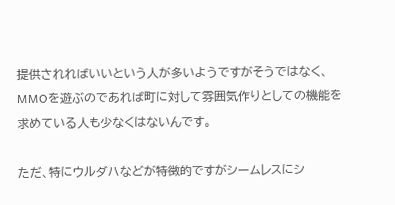提供されればいいという人が多いようですがそうではなく、MMOを遊ぶのであれば町に対して雰囲気作りとしての機能を求めている人も少なくはないんです。

ただ、特にウルダハなどが特徴的ですがシームレスにシ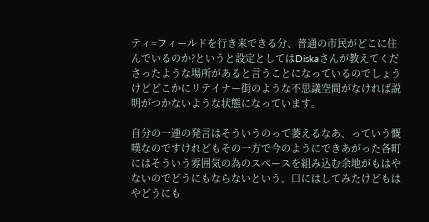ティ=フィールドを行き来できる分、普通の市民がどこに住んでいるのか?というと設定としてはDiskaさんが教えてくださったような場所があると言うことになっているのでしょうけどどこかにリテイナー街のような不思議空間がなければ説明がつかないような状態になっています。

自分の一連の発言はそういうのって萎えるなあ、っていう慨嘆なのですけれどもその一方で今のようにできあがった各町にはそういう雰囲気の為のスペースを組み込む余地がもはやないのでどうにもならないという、口にはしてみたけどもはやどうにも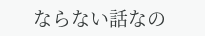ならない話なの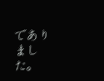でありました。